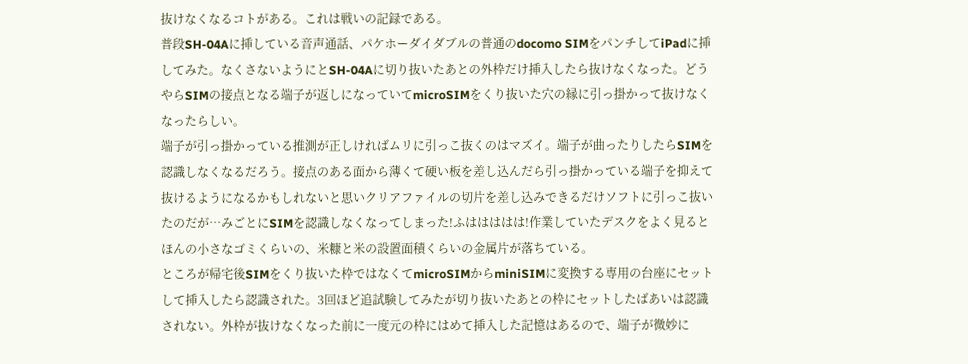抜けなくなるコトがある。これは戦いの記録である。
普段SH-04Aに挿している音声通話、パケホーダイダブルの普通のdocomo SIMをパンチしてiPadに挿してみた。なくさないようにとSH-04Aに切り抜いたあとの外枠だけ挿入したら抜けなくなった。どうやらSIMの接点となる端子が返しになっていてmicroSIMをくり抜いた穴の縁に引っ掛かって抜けなくなったらしい。
端子が引っ掛かっている推測が正しければムリに引っこ抜くのはマズイ。端子が曲ったりしたらSIMを認識しなくなるだろう。接点のある面から薄くて硬い板を差し込んだら引っ掛かっている端子を抑えて抜けるようになるかもしれないと思いクリアファイルの切片を差し込みできるだけソフトに引っこ抜いたのだが…みごとにSIMを認識しなくなってしまった!ふははははは!作業していたデスクをよく見るとほんの小さなゴミくらいの、米糠と米の設置面積くらいの金属片が落ちている。
ところが帰宅後SIMをくり抜いた枠ではなくてmicroSIMからminiSIMに変換する専用の台座にセットして挿入したら認識された。3回ほど追試験してみたが切り抜いたあとの枠にセットしたばあいは認識されない。外枠が抜けなくなった前に一度元の枠にはめて挿入した記憶はあるので、端子が微妙に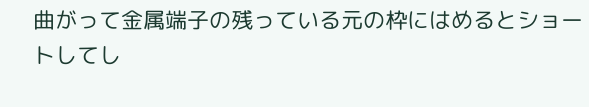曲がって金属端子の残っている元の枠にはめるとショートしてし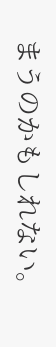まうのかもしれない。